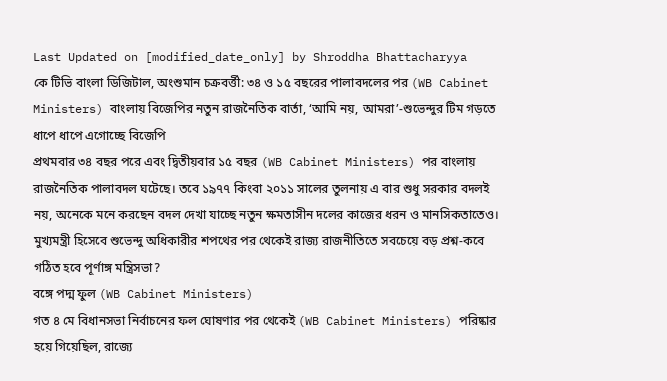Last Updated on [modified_date_only] by Shroddha Bhattacharyya
কে টিভি বাংলা ডিজিটাল, অংশুমান চক্রবর্ত্তী: ৩৪ ও ১৫ বছরের পালাবদলের পর (WB Cabinet Ministers) বাংলায় বিজেপির নতুন রাজনৈতিক বার্তা, ‘আমি নয়, আমরা’-শুভেন্দুর টিম গড়তে ধাপে ধাপে এগোচ্ছে বিজেপি
প্রথমবার ৩৪ বছর পরে এবং দ্বিতীয়বার ১৫ বছর (WB Cabinet Ministers) পর বাংলায় রাজনৈতিক পালাবদল ঘটেছে। তবে ১৯৭৭ কিংবা ২০১১ সালের তুলনায় এ বার শুধু সরকার বদলই নয়, অনেকে মনে করছেন বদল দেখা যাচ্ছে নতুন ক্ষমতাসীন দলের কাজের ধরন ও মানসিকতাতেও। মুখ্যমন্ত্রী হিসেবে শুভেন্দু অধিকারীর শপথের পর থেকেই রাজ্য রাজনীতিতে সবচেয়ে বড় প্রশ্ন-কবে গঠিত হবে পূর্ণাঙ্গ মন্ত্রিসভা?
বঙ্গে পদ্ম ফুল (WB Cabinet Ministers)
গত ৪ মে বিধানসভা নির্বাচনের ফল ঘোষণার পর থেকেই (WB Cabinet Ministers) পরিষ্কার হয়ে গিয়েছিল, রাজ্যে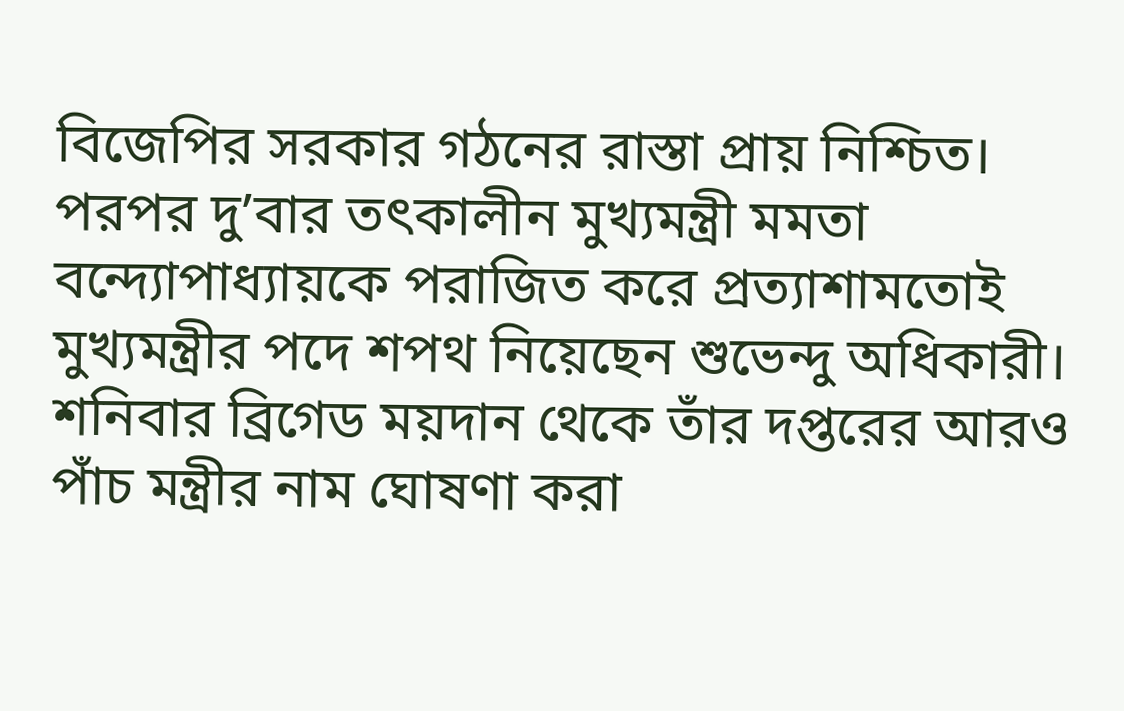বিজেপির সরকার গঠনের রাস্তা প্রায় নিশ্চিত। পরপর দু’বার তৎকালীন মুখ্যমন্ত্রী মমতা বন্দ্যোপাধ্যায়কে পরাজিত করে প্রত্যাশামতোই মুখ্যমন্ত্রীর পদে শপথ নিয়েছেন শুভেন্দু অধিকারী। শনিবার ব্রিগেড ময়দান থেকে তাঁর দপ্তরের আরও পাঁচ মন্ত্রীর নাম ঘোষণা করা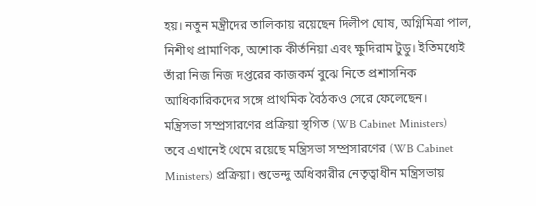হয়। নতুন মন্ত্রীদের তালিকায় রয়েছেন দিলীপ ঘোষ, অগ্নিমিত্রা পাল, নিশীথ প্রামাণিক, অশোক কীর্তনিয়া এবং ক্ষুদিরাম টুডু। ইতিমধ্যেই তাঁরা নিজ নিজ দপ্তরের কাজকর্ম বুঝে নিতে প্রশাসনিক আধিকারিকদের সঙ্গে প্রাথমিক বৈঠকও সেরে ফেলেছেন।
মন্ত্রিসভা সম্প্রসারণের প্রক্রিয়া স্থগিত (WB Cabinet Ministers)
তবে এখানেই থেমে রয়েছে মন্ত্রিসভা সম্প্রসারণের (WB Cabinet Ministers) প্রক্রিয়া। শুভেন্দু অধিকারীর নেতৃত্বাধীন মন্ত্রিসভায়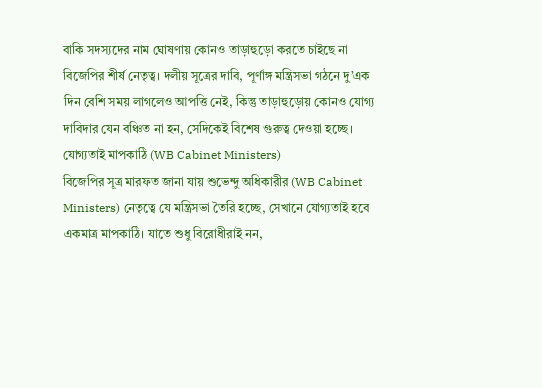বাকি সদস্যদের নাম ঘোষণায় কোনও তাড়াহুড়ো করতে চাইছে না বিজেপির শীর্ষ নেতৃত্ব। দলীয় সূত্রের দাবি, পূর্ণাঙ্গ মন্ত্রিসভা গঠনে দু’এক দিন বেশি সময় লাগলেও আপত্তি নেই, কিন্তু তাড়াহুড়োয় কোনও যোগ্য দাবিদার যেন বঞ্চিত না হন, সেদিকেই বিশেষ গুরুত্ব দেওয়া হচ্ছে।
যোগ্যতাই মাপকাঠি (WB Cabinet Ministers)
বিজেপির সূত্র মারফত জানা যায় শুভেন্দু অধিকারীর (WB Cabinet Ministers) নেতৃত্বে যে মন্ত্রিসভা তৈরি হচ্ছে, সেখানে যোগ্যতাই হবে একমাত্র মাপকাঠি। যাতে শুধু বিরোধীরাই নন,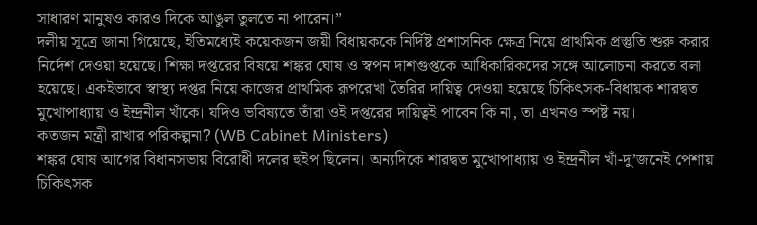সাধারণ মানুষও কারও দিকে আঙুল তুলতে না পারেন।”
দলীয় সূত্রে জানা গিয়েছে, ইতিমধ্যেই কয়েকজন জয়ী বিধায়ককে নির্দিষ্ট প্রশাসনিক ক্ষেত্র নিয়ে প্রাথমিক প্রস্তুতি শুরু করার নির্দেশ দেওয়া হয়েছে। শিক্ষা দপ্তরের বিষয়ে শঙ্কর ঘোষ ও স্বপন দাশগুপ্তকে আধিকারিকদের সঙ্গে আলোচনা করতে বলা হয়েছে। একইভাবে স্বাস্থ্য দপ্তর নিয়ে কাজের প্রাথমিক রূপরেখা তৈরির দায়িত্ব দেওয়া হয়েছে চিকিৎসক-বিধায়ক শারদ্বত মুখোপাধ্যায় ও ইন্দ্রনীল খাঁকে। যদিও ভবিষ্যতে তাঁরা ওই দপ্তরের দায়িত্বই পাবেন কি না, তা এখনও স্পষ্ট নয়।
কতজন মন্ত্রী রাখার পরিকল্পনা? (WB Cabinet Ministers)
শঙ্কর ঘোষ আগের বিধানসভায় বিরোধী দলের হুইপ ছিলেন। অন্যদিকে শারদ্বত মুখোপাধ্যায় ও ইন্দ্রনীল খাঁ-দু’জনেই পেশায় চিকিৎসক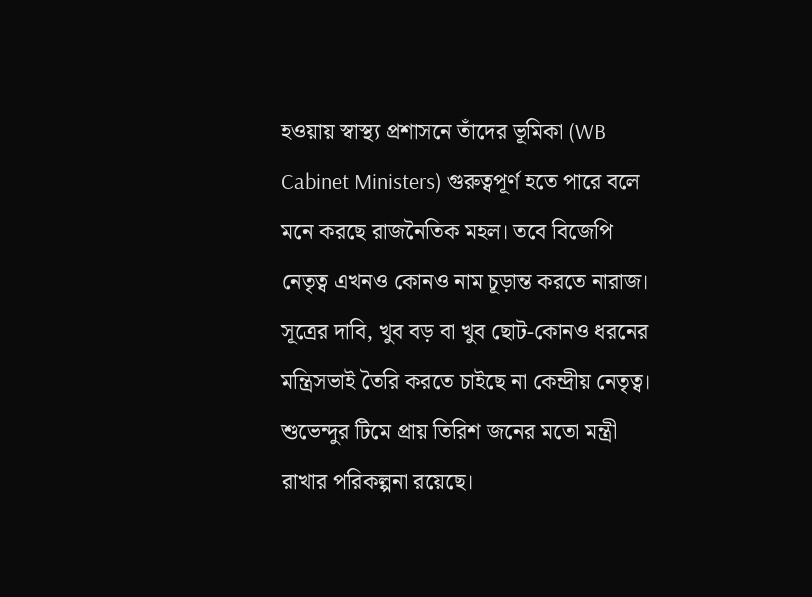হওয়ায় স্বাস্থ্য প্রশাসনে তাঁদের ভূমিকা (WB Cabinet Ministers) গুরুত্বপূর্ণ হতে পারে বলে মনে করছে রাজনৈতিক মহল। তবে বিজেপি নেতৃত্ব এখনও কোনও নাম চূড়ান্ত করতে নারাজ। সূত্রের দাবি, খুব বড় বা খুব ছোট-কোনও ধরনের মন্ত্রিসভাই তৈরি করতে চাইছে না কেন্দ্রীয় নেতৃত্ব। শুভেন্দুর টিমে প্রায় তিরিশ জনের মতো মন্ত্রী রাখার পরিকল্পনা রয়েছে।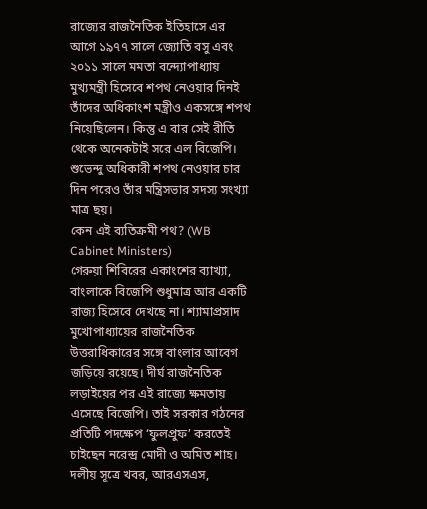রাজ্যের রাজনৈতিক ইতিহাসে এর আগে ১৯৭৭ সালে জ্যোতি বসু এবং ২০১১ সালে মমতা বন্দ্যোপাধ্যায় মুখ্যমন্ত্রী হিসেবে শপথ নেওয়ার দিনই তাঁদের অধিকাংশ মন্ত্রীও একসঙ্গে শপথ নিয়েছিলেন। কিন্তু এ বার সেই রীতি থেকে অনেকটাই সরে এল বিজেপি। শুভেন্দু অধিকারী শপথ নেওয়ার চার দিন পরেও তাঁর মন্ত্রিসভার সদস্য সংখ্যা মাত্র ছয়।
কেন এই ব্যতিক্রমী পথ? (WB Cabinet Ministers)
গেরুয়া শিবিরের একাংশের ব্যাখ্যা, বাংলাকে বিজেপি শুধুমাত্র আর একটি রাজ্য হিসেবে দেখছে না। শ্যামাপ্রসাদ মুখোপাধ্যায়ের রাজনৈতিক উত্তরাধিকারের সঙ্গে বাংলার আবেগ জড়িয়ে রয়েছে। দীর্ঘ রাজনৈতিক লড়াইয়ের পর এই রাজ্যে ক্ষমতায় এসেছে বিজেপি। তাই সরকার গঠনের প্রতিটি পদক্ষেপ ‘ফুলপ্রুফ’ করতেই চাইছেন নরেন্দ্র মোদী ও অমিত শাহ।
দলীয় সূত্রে খবর, আরএসএস,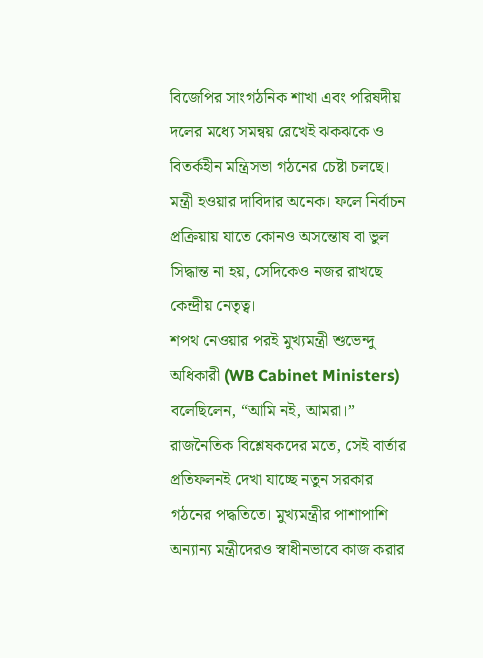বিজেপির সাংগঠনিক শাখা এবং পরিষদীয় দলের মধ্যে সমন্বয় রেখেই ঝকঝকে ও বিতর্কহীন মন্ত্রিসভা গঠনের চেষ্টা চলছে। মন্ত্রী হওয়ার দাবিদার অনেক। ফলে নির্বাচন প্রক্রিয়ায় যাতে কোনও অসন্তোষ বা ভুল সিদ্ধান্ত না হয়, সেদিকেও নজর রাখছে কেন্দ্রীয় নেতৃত্ব।
শপথ নেওয়ার পরই মুখ্যমন্ত্রী শুভেন্দু অধিকারী (WB Cabinet Ministers) বলেছিলেন, “আমি নই, আমরা।” রাজনৈতিক বিশ্লেষকদের মতে, সেই বার্তার প্রতিফলনই দেখা যাচ্ছে নতুন সরকার গঠনের পদ্ধতিতে। মুখ্যমন্ত্রীর পাশাপাশি অন্যান্য মন্ত্রীদেরও স্বাধীনভাবে কাজ করার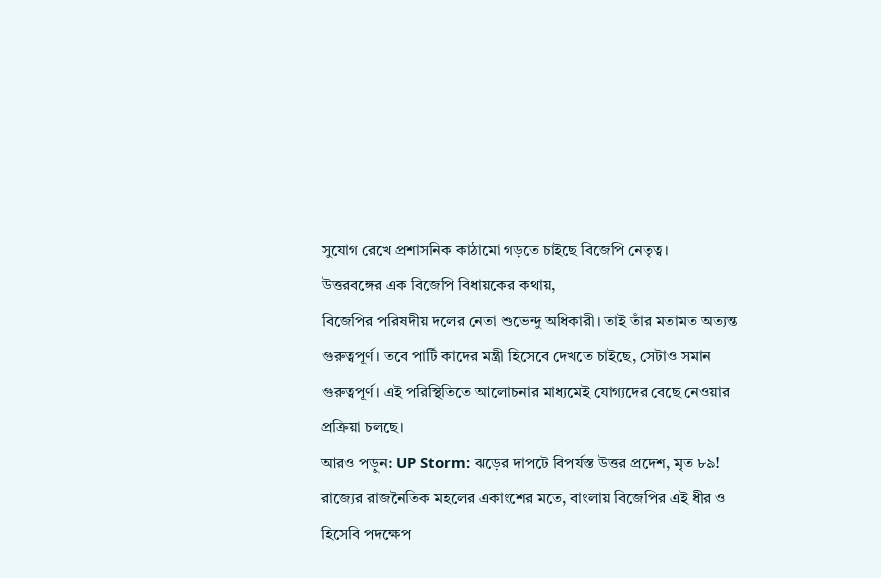সুযোগ রেখে প্রশাসনিক কাঠামো গড়তে চাইছে বিজেপি নেতৃত্ব।
উত্তরবঙ্গের এক বিজেপি বিধায়কের কথায়,
বিজেপির পরিষদীয় দলের নেতা শুভেন্দু অধিকারী। তাই তাঁর মতামত অত্যন্ত গুরুত্বপূর্ণ। তবে পার্টি কাদের মন্ত্রী হিসেবে দেখতে চাইছে, সেটাও সমান গুরুত্বপূর্ণ। এই পরিস্থিতিতে আলোচনার মাধ্যমেই যোগ্যদের বেছে নেওয়ার প্রক্রিয়া চলছে।
আরও পড়ুন: UP Storm: ঝড়ের দাপটে বিপর্যস্ত উত্তর প্রদেশ, মৃত ৮৯!
রাজ্যের রাজনৈতিক মহলের একাংশের মতে, বাংলায় বিজেপির এই ধীর ও হিসেবি পদক্ষেপ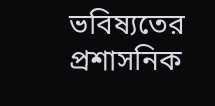ভবিষ্যতের প্রশাসনিক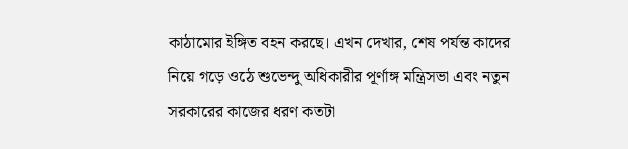কাঠামোর ইঙ্গিত বহন করছে। এখন দেখার, শেষ পর্যন্ত কাদের নিয়ে গড়ে ওঠে শুভেন্দু অধিকারীর পূর্ণাঙ্গ মন্ত্রিসভা এবং নতুন সরকারের কাজের ধরণ কতটা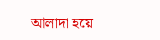আলাদা হয়ে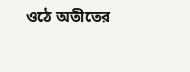ওঠে অতীতের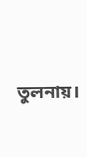তুলনায়।